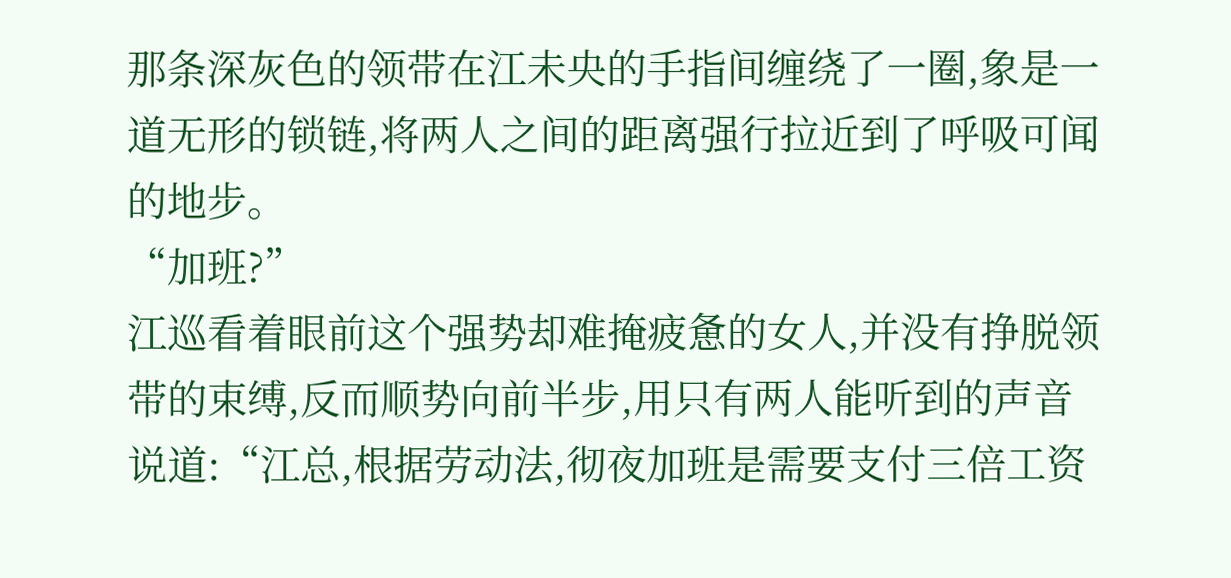那条深灰色的领带在江未央的手指间缠绕了一圈,象是一道无形的锁链,将两人之间的距离强行拉近到了呼吸可闻的地步。
“加班?”
江巡看着眼前这个强势却难掩疲惫的女人,并没有挣脱领带的束缚,反而顺势向前半步,用只有两人能听到的声音说道:“江总,根据劳动法,彻夜加班是需要支付三倍工资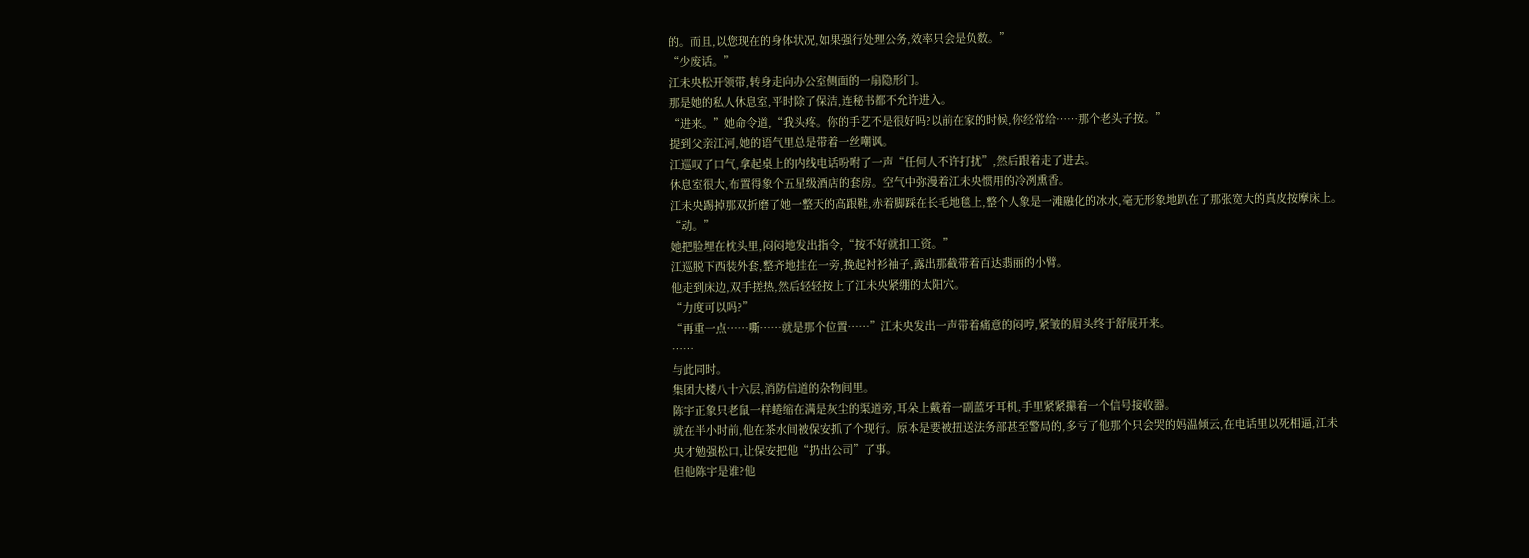的。而且,以您现在的身体状况,如果强行处理公务,效率只会是负数。”
“少废话。”
江未央松开领带,转身走向办公室侧面的一扇隐形门。
那是她的私人休息室,平时除了保洁,连秘书都不允许进入。
“进来。”她命令道,“我头疼。你的手艺不是很好吗?以前在家的时候,你经常给……那个老头子按。”
提到父亲江河,她的语气里总是带着一丝嘲讽。
江巡叹了口气,拿起桌上的内线电话吩咐了一声“任何人不许打扰”,然后跟着走了进去。
休息室很大,布置得象个五星级酒店的套房。空气中弥漫着江未央惯用的冷冽熏香。
江未央踢掉那双折磨了她一整天的高跟鞋,赤着脚踩在长毛地毯上,整个人象是一滩融化的冰水,毫无形象地趴在了那张宽大的真皮按摩床上。
“动。”
她把脸埋在枕头里,闷闷地发出指令,“按不好就扣工资。”
江巡脱下西装外套,整齐地挂在一旁,挽起衬衫袖子,露出那截带着百达翡丽的小臂。
他走到床边,双手搓热,然后轻轻按上了江未央紧绷的太阳穴。
“力度可以吗?”
“再重一点……嘶……就是那个位置……”江未央发出一声带着痛意的闷哼,紧皱的眉头终于舒展开来。
……
与此同时。
集团大楼八十六层,消防信道的杂物间里。
陈宇正象只老鼠一样蜷缩在满是灰尘的渠道旁,耳朵上戴着一副蓝牙耳机,手里紧紧攥着一个信号接收器。
就在半小时前,他在茶水间被保安抓了个现行。原本是要被扭送法务部甚至警局的,多亏了他那个只会哭的妈温倾云,在电话里以死相逼,江未央才勉强松口,让保安把他“扔出公司”了事。
但他陈宇是谁?他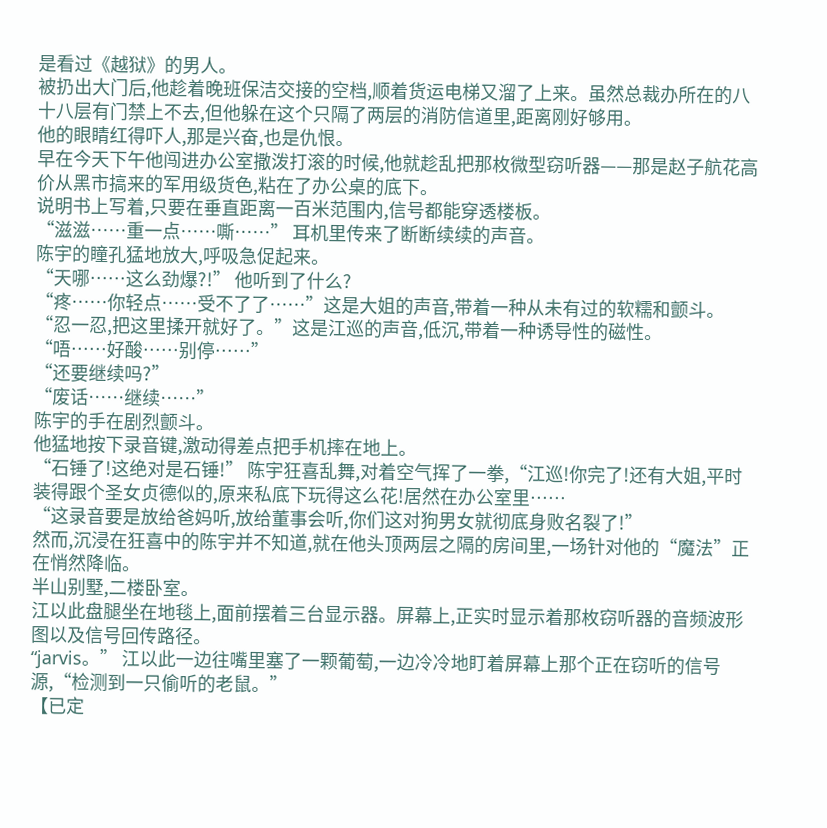是看过《越狱》的男人。
被扔出大门后,他趁着晚班保洁交接的空档,顺着货运电梯又溜了上来。虽然总裁办所在的八十八层有门禁上不去,但他躲在这个只隔了两层的消防信道里,距离刚好够用。
他的眼睛红得吓人,那是兴奋,也是仇恨。
早在今天下午他闯进办公室撒泼打滚的时候,他就趁乱把那枚微型窃听器——那是赵子航花高价从黑市搞来的军用级货色,粘在了办公桌的底下。
说明书上写着,只要在垂直距离一百米范围内,信号都能穿透楼板。
“滋滋……重一点……嘶……” 耳机里传来了断断续续的声音。
陈宇的瞳孔猛地放大,呼吸急促起来。
“天哪……这么劲爆?!” 他听到了什么?
“疼……你轻点……受不了了……”这是大姐的声音,带着一种从未有过的软糯和颤斗。
“忍一忍,把这里揉开就好了。”这是江巡的声音,低沉,带着一种诱导性的磁性。
“唔……好酸……别停……”
“还要继续吗?”
“废话……继续……”
陈宇的手在剧烈颤斗。
他猛地按下录音键,激动得差点把手机摔在地上。
“石锤了!这绝对是石锤!” 陈宇狂喜乱舞,对着空气挥了一拳,“江巡!你完了!还有大姐,平时装得跟个圣女贞德似的,原来私底下玩得这么花!居然在办公室里……
“这录音要是放给爸妈听,放给董事会听,你们这对狗男女就彻底身败名裂了!”
然而,沉浸在狂喜中的陈宇并不知道,就在他头顶两层之隔的房间里,一场针对他的“魔法”正在悄然降临。
半山别墅,二楼卧室。
江以此盘腿坐在地毯上,面前摆着三台显示器。屏幕上,正实时显示着那枚窃听器的音频波形图以及信号回传路径。
“jarvis。” 江以此一边往嘴里塞了一颗葡萄,一边冷冷地盯着屏幕上那个正在窃听的信号源,“检测到一只偷听的老鼠。”
【已定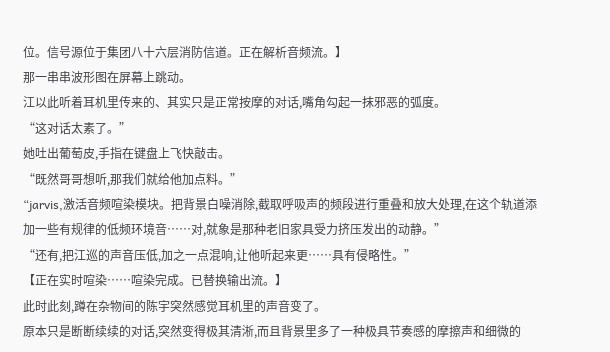位。信号源位于集团八十六层消防信道。正在解析音频流。】
那一串串波形图在屏幕上跳动。
江以此听着耳机里传来的、其实只是正常按摩的对话,嘴角勾起一抹邪恶的弧度。
“这对话太素了。”
她吐出葡萄皮,手指在键盘上飞快敲击。
“既然哥哥想听,那我们就给他加点料。”
“jarvis,激活音频喧染模块。把背景白噪消除,截取呼吸声的频段进行重叠和放大处理,在这个轨道添加一些有规律的低频环境音……对,就象是那种老旧家具受力挤压发出的动静。”
“还有,把江巡的声音压低,加之一点混响,让他听起来更……具有侵略性。”
【正在实时喧染……喧染完成。已替换输出流。】
此时此刻,蹲在杂物间的陈宇突然感觉耳机里的声音变了。
原本只是断断续续的对话,突然变得极其清淅,而且背景里多了一种极具节奏感的摩擦声和细微的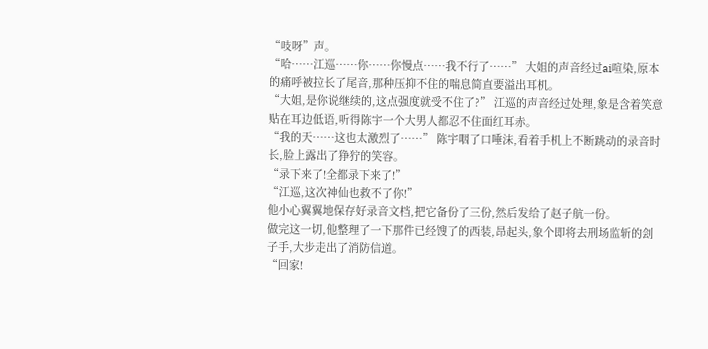“吱呀”声。
“哈……江巡……你……你慢点……我不行了……” 大姐的声音经过ai喧染,原本的痛呼被拉长了尾音,那种压抑不住的喘息简直要溢出耳机。
“大姐,是你说继续的,这点强度就受不住了?” 江巡的声音经过处理,象是含着笑意贴在耳边低语,听得陈宇一个大男人都忍不住面红耳赤。
“我的天……这也太激烈了……” 陈宇咽了口唾沫,看着手机上不断跳动的录音时长,脸上露出了狰狞的笑容。
“录下来了!全都录下来了!”
“江巡,这次神仙也救不了你!”
他小心翼翼地保存好录音文档,把它备份了三份,然后发给了赵子航一份。
做完这一切,他整理了一下那件已经馊了的西装,昂起头,象个即将去刑场监斩的刽子手,大步走出了消防信道。
“回家!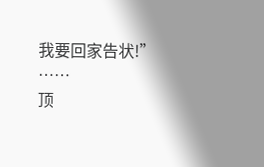我要回家告状!”
……
顶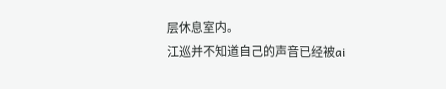层休息室内。
江巡并不知道自己的声音已经被ai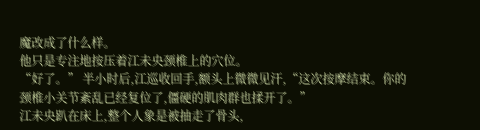魔改成了什么样。
他只是专注地按压着江未央颈椎上的穴位。
“好了。” 半小时后,江巡收回手,额头上微微见汗,“这次按摩结束。你的颈椎小关节紊乱已经复位了,僵硬的肌肉群也揉开了。”
江未央趴在床上,整个人象是被抽走了骨头,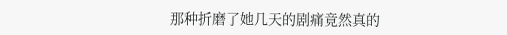那种折磨了她几天的剧痛竟然真的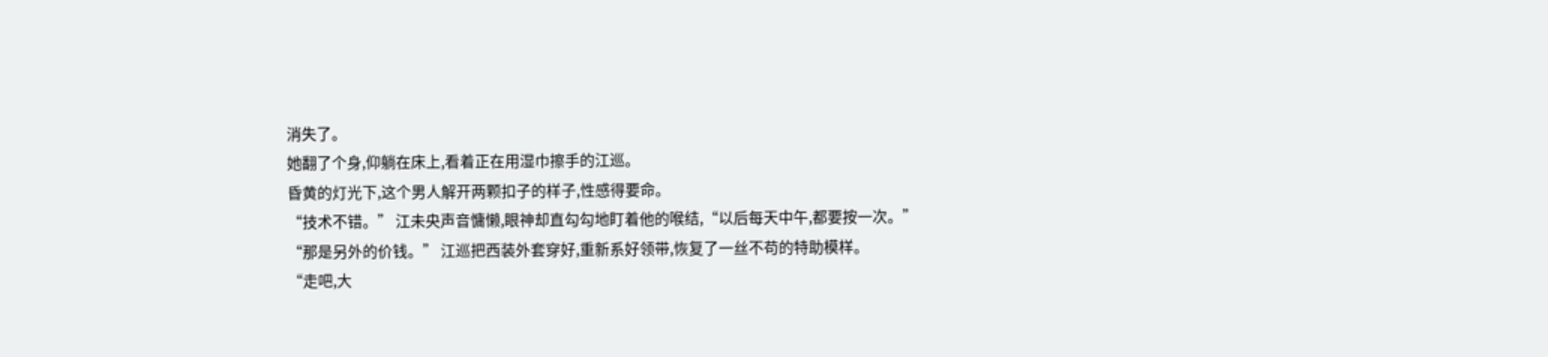消失了。
她翻了个身,仰躺在床上,看着正在用湿巾擦手的江巡。
昏黄的灯光下,这个男人解开两颗扣子的样子,性感得要命。
“技术不错。” 江未央声音慵懒,眼神却直勾勾地盯着他的喉结,“以后每天中午,都要按一次。”
“那是另外的价钱。” 江巡把西装外套穿好,重新系好领带,恢复了一丝不苟的特助模样。
“走吧,大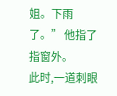姐。下雨了。” 他指了指窗外。
此时,一道刺眼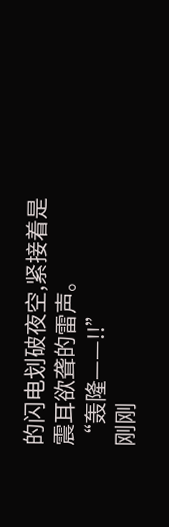的闪电划破夜空,紧接着是震耳欲聋的雷声。
“轰隆——!!”
刚刚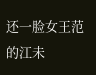还一脸女王范的江未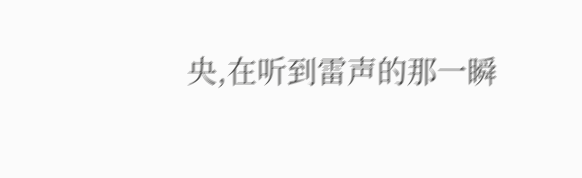央,在听到雷声的那一瞬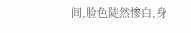间,脸色陡然惨白,身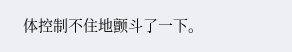体控制不住地颤斗了一下。